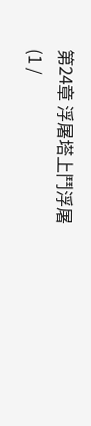第24章 浮屠塔上鬥浮屠(1 /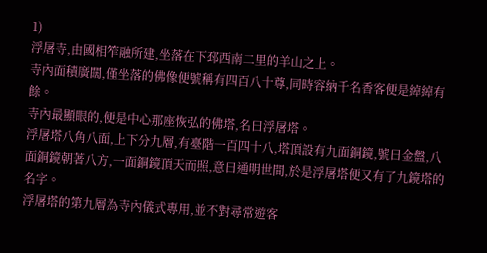1)
浮屠寺,由國相笮融所建,坐落在下邳西南二里的羊山之上。
寺內面積廣闊,僅坐落的佛像便號稱有四百八十尊,同時容納千名香客便是綽綽有餘。
寺內最顯眼的,便是中心那座恢弘的佛塔,名曰浮屠塔。
浮屠塔八角八面,上下分九層,有臺階一百四十八,塔頂設有九面銅鏡,號曰金盤,八面銅鏡朝著八方,一面銅鏡頂天而照,意曰通明世間,於是浮屠塔便又有了九鏡塔的名字。
浮屠塔的第九層為寺內儀式專用,並不對尋常遊客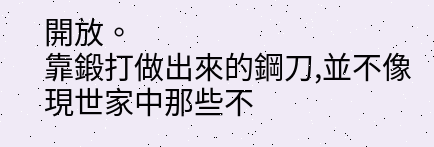開放。
靠鍛打做出來的鋼刀,並不像現世家中那些不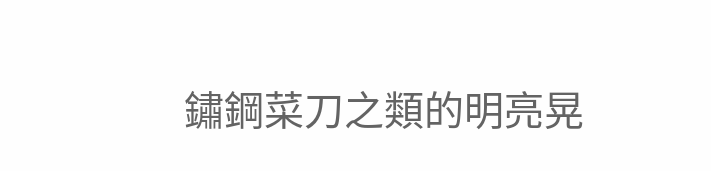鏽鋼菜刀之類的明亮晃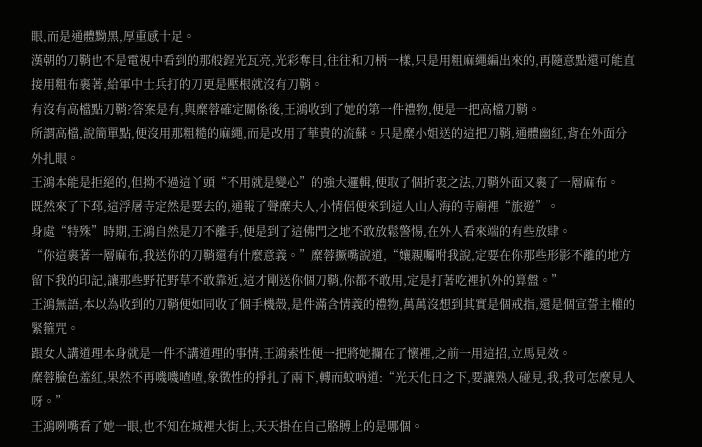眼,而是通體黝黑,厚重感十足。
漢朝的刀鞘也不是電視中看到的那般鋥光瓦亮,光彩奪目,往往和刀柄一樣,只是用粗麻繩編出來的,再隨意點還可能直接用粗布裹著,給軍中士兵打的刀更是壓根就沒有刀鞘。
有沒有高檔點刀鞘?答案是有,與糜蓉確定關係後,王鴻收到了她的第一件禮物,便是一把高檔刀鞘。
所謂高檔,說簡單點,便沒用那粗糙的麻繩,而是改用了華貴的流蘇。只是糜小姐送的這把刀鞘,通體幽紅,背在外面分外扎眼。
王鴻本能是拒絕的,但拗不過這丫頭“不用就是變心”的強大邏輯,便取了個折衷之法,刀鞘外面又裹了一層麻布。
既然來了下邳,這浮屠寺定然是要去的,通報了聲糜夫人,小情侶便來到這人山人海的寺廟裡“旅遊”。
身處“特殊”時期,王鴻自然是刀不離手,便是到了這佛門之地不敢放鬆警惕,在外人看來端的有些放肆。
“你這裹著一層麻布,我送你的刀鞘還有什麼意義。”糜蓉撅嘴說道,“孃親囑咐我說,定要在你那些形影不離的地方留下我的印記,讓那些野花野草不敢靠近,這才剛送你個刀鞘,你都不敢用,定是打著吃裡扒外的算盤。”
王鴻無語,本以為收到的刀鞘便如同收了個手機殼,是件滿含情義的禮物,萬萬沒想到其實是個戒指,還是個宣誓主權的緊箍咒。
跟女人講道理本身就是一件不講道理的事情,王鴻索性便一把將她攔在了懷裡,之前一用這招,立馬見效。
糜蓉臉色羞紅,果然不再嘰嘰喳喳,象徵性的掙扎了兩下,轉而蚊吶道:“光天化日之下,要讓熟人碰見,我,我可怎麼見人呀。”
王鴻咧嘴看了她一眼,也不知在城裡大街上,天天掛在自己胳膊上的是哪個。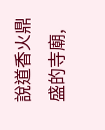說道香火鼎盛的寺廟,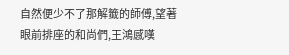自然便少不了那解籤的師傅,望著眼前排座的和尚們,王鴻感嘆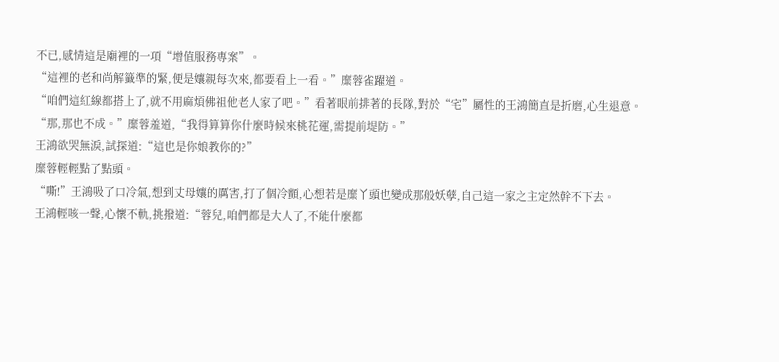不已,感情這是廟裡的一項“增值服務專案”。
“這裡的老和尚解籤準的緊,便是孃親每次來,都要看上一看。”糜蓉雀躍道。
“咱們這紅線都搭上了,就不用麻煩佛祖他老人家了吧。”看著眼前排著的長隊,對於“宅”屬性的王鴻簡直是折磨,心生退意。
“那,那也不成。”糜蓉羞道,“我得算算你什麼時候來桃花運,需提前堤防。”
王鴻欲哭無淚,試探道:“這也是你娘教你的?”
糜蓉輕輕點了點頭。
“嘶!”王鴻吸了口冷氣,想到丈母孃的厲害,打了個冷顫,心想若是糜丫頭也變成那般妖孽,自己這一家之主定然幹不下去。
王鴻輕咳一聲,心懷不軌,挑撥道:“蓉兒,咱們都是大人了,不能什麼都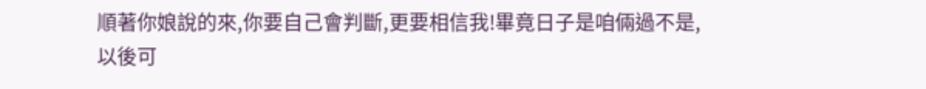順著你娘說的來,你要自己會判斷,更要相信我!畢竟日子是咱倆過不是,以後可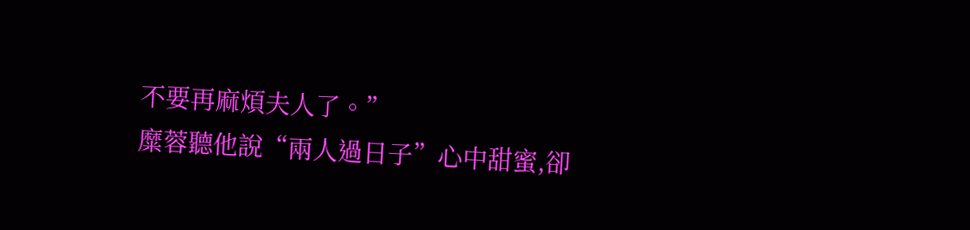不要再麻煩夫人了。”
糜蓉聽他說“兩人過日子”心中甜蜜,卻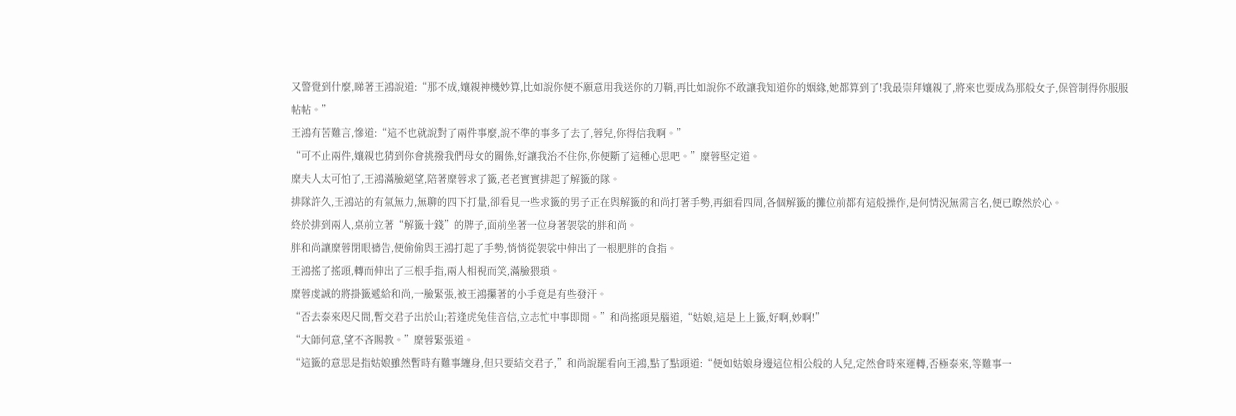又警覺到什麼,睇著王鴻說道:“那不成,孃親神機妙算,比如說你便不願意用我送你的刀鞘,再比如說你不敢讓我知道你的姻緣,她都算到了!我最崇拜孃親了,將來也要成為那般女子,保管制得你服服帖帖。”
王鴻有苦難言,慘道:“這不也就說對了兩件事麼,說不準的事多了去了,蓉兒,你得信我啊。”
“可不止兩件,孃親也猜到你會挑撥我們母女的關係,好讓我治不住你,你便斷了這種心思吧。”糜蓉堅定道。
糜夫人太可怕了,王鴻滿臉絕望,陪著糜蓉求了籤,老老實實排起了解籤的隊。
排隊許久,王鴻站的有氣無力,無聊的四下打量,卻看見一些求籤的男子正在與解籤的和尚打著手勢,再細看四周,各個解籤的攤位前都有這般操作,是何情況無需言名,便已瞭然於心。
終於排到兩人,桌前立著“解籤十錢”的牌子,面前坐著一位身著袈裟的胖和尚。
胖和尚讓糜蓉閉眼禱告,便偷偷與王鴻打起了手勢,悄悄從袈裟中伸出了一根肥胖的食指。
王鴻搖了搖頭,轉而伸出了三根手指,兩人相視而笑,滿臉猥瑣。
糜蓉虔誠的將掛籤遞給和尚,一臉緊張,被王鴻攥著的小手竟是有些發汗。
“否去泰來咫尺間,暫交君子出於山;若逢虎兔佳音信,立志忙中事即閒。”和尚搖頭晃腦道,“姑娘,這是上上籤,好啊,妙啊!”
“大師何意,望不吝賜教。”糜蓉緊張道。
“這籤的意思是指姑娘雖然暫時有難事纏身,但只要結交君子,”和尚說罷看向王鴻,點了點頭道:“便如姑娘身邊這位相公般的人兒,定然會時來運轉,否極泰來,等難事一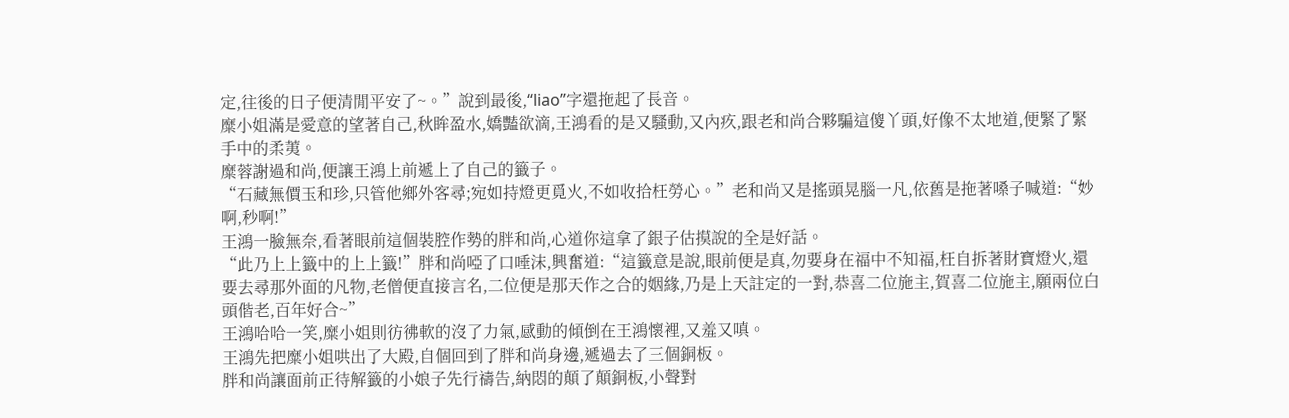定,往後的日子便清閒平安了~。”說到最後,“liao”字還拖起了長音。
糜小姐滿是愛意的望著自己,秋眸盈水,嬌豔欲滴,王鴻看的是又騷動,又內疚,跟老和尚合夥騙這傻丫頭,好像不太地道,便緊了緊手中的柔荑。
糜蓉謝過和尚,便讓王鴻上前遞上了自己的籤子。
“石藏無價玉和珍,只管他鄉外客尋;宛如持燈更覓火,不如收拾枉勞心。”老和尚又是搖頭晃腦一凡,依舊是拖著嗓子喊道:“妙啊,秒啊!”
王鴻一臉無奈,看著眼前這個裝腔作勢的胖和尚,心道你這拿了銀子估摸說的全是好話。
“此乃上上籤中的上上籤!”胖和尚啞了口唾沫,興奮道:“這籤意是說,眼前便是真,勿要身在福中不知福,枉自拆著財寶燈火,還要去尋那外面的凡物,老僧便直接言名,二位便是那天作之合的姻緣,乃是上天註定的一對,恭喜二位施主,賀喜二位施主,願兩位白頭偕老,百年好合~”
王鴻哈哈一笑,糜小姐則彷彿軟的沒了力氣,感動的傾倒在王鴻懷裡,又羞又嗔。
王鴻先把糜小姐哄出了大殿,自個回到了胖和尚身邊,遞過去了三個銅板。
胖和尚讓面前正待解籤的小娘子先行禱告,納悶的顛了顛銅板,小聲對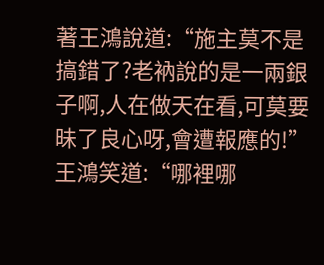著王鴻說道:“施主莫不是搞錯了?老衲說的是一兩銀子啊,人在做天在看,可莫要昧了良心呀,會遭報應的!”
王鴻笑道:“哪裡哪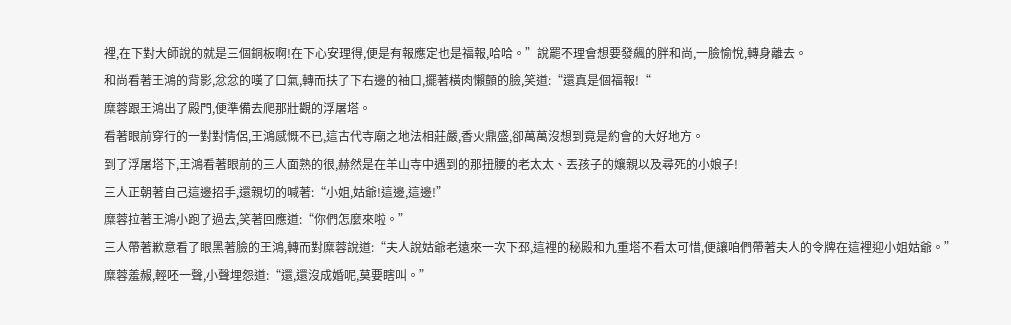裡,在下對大師說的就是三個銅板啊!在下心安理得,便是有報應定也是福報,哈哈。”說罷不理會想要發飆的胖和尚,一臉愉悅,轉身離去。
和尚看著王鴻的背影,忿忿的嘆了口氣,轉而扶了下右邊的袖口,擺著橫肉懶顫的臉,笑道:“還真是個福報!“
糜蓉跟王鴻出了殿門,便準備去爬那壯觀的浮屠塔。
看著眼前穿行的一對對情侶,王鴻感慨不已,這古代寺廟之地法相莊嚴,香火鼎盛,卻萬萬沒想到竟是約會的大好地方。
到了浮屠塔下,王鴻看著眼前的三人面熟的很,赫然是在羊山寺中遇到的那扭腰的老太太、丟孩子的孃親以及尋死的小娘子!
三人正朝著自己這邊招手,還親切的喊著:“小姐,姑爺!這邊,這邊!”
糜蓉拉著王鴻小跑了過去,笑著回應道:“你們怎麼來啦。”
三人帶著歉意看了眼黑著臉的王鴻,轉而對糜蓉說道:“夫人說姑爺老遠來一次下邳,這裡的秘殿和九重塔不看太可惜,便讓咱們帶著夫人的令牌在這裡迎小姐姑爺。”
糜蓉羞赧,輕呸一聲,小聲埋怨道:“還,還沒成婚呢,莫要瞎叫。”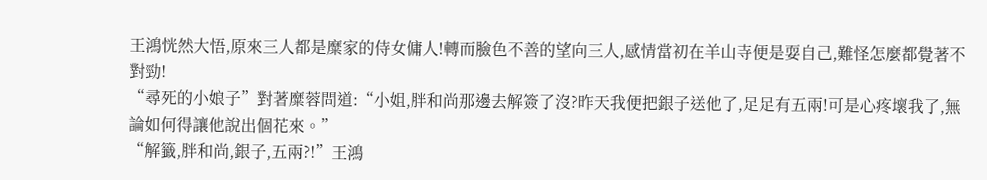王鴻恍然大悟,原來三人都是糜家的侍女傭人!轉而臉色不善的望向三人,感情當初在羊山寺便是耍自己,難怪怎麼都覺著不對勁!
“尋死的小娘子”對著糜蓉問道:“小姐,胖和尚那邊去解簽了沒?昨天我便把銀子送他了,足足有五兩!可是心疼壞我了,無論如何得讓他說出個花來。”
“解籤,胖和尚,銀子,五兩?!”王鴻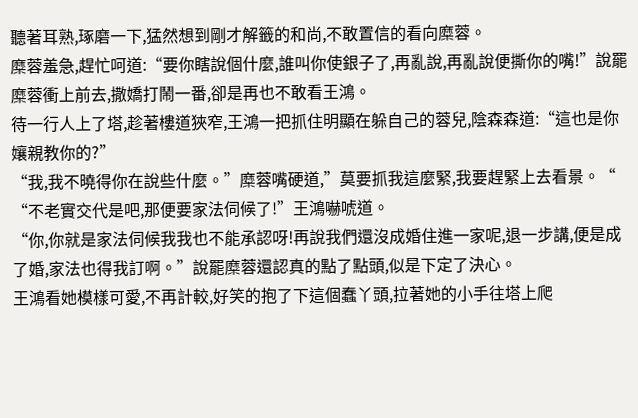聽著耳熟,琢磨一下,猛然想到剛才解籤的和尚,不敢置信的看向糜蓉。
糜蓉羞急,趕忙呵道:“要你瞎說個什麼,誰叫你使銀子了,再亂說,再亂說便撕你的嘴!”說罷糜蓉衝上前去,撒嬌打鬧一番,卻是再也不敢看王鴻。
待一行人上了塔,趁著樓道狹窄,王鴻一把抓住明顯在躲自己的蓉兒,陰森森道:“這也是你孃親教你的?”
“我,我不曉得你在說些什麼。”糜蓉嘴硬道,”莫要抓我這麼緊,我要趕緊上去看景。“
“不老實交代是吧,那便要家法伺候了!”王鴻嚇唬道。
“你,你就是家法伺候我我也不能承認呀!再說我們還沒成婚住進一家呢,退一步講,便是成了婚,家法也得我訂啊。”說罷糜蓉還認真的點了點頭,似是下定了決心。
王鴻看她模樣可愛,不再計較,好笑的抱了下這個蠢丫頭,拉著她的小手往塔上爬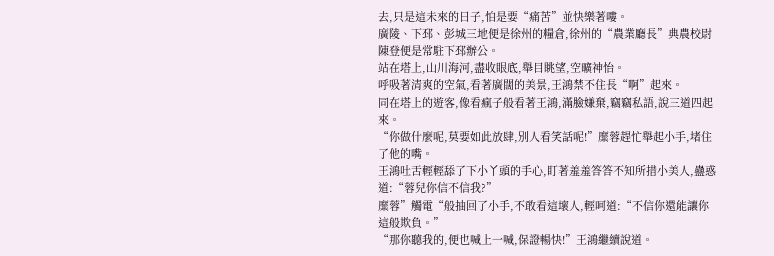去,只是這未來的日子,怕是要“痛苦”並快樂著嘍。
廣陵、下邳、彭城三地便是徐州的糧倉,徐州的“農業廳長”典農校尉陳登便是常駐下邳辦公。
站在塔上,山川海河,盡收眼底,舉目眺望,空曠神怡。
呼吸著清爽的空氣,看著廣闊的美景,王鴻禁不住長“啊”起來。
同在塔上的遊客,像看瘋子般看著王鴻,滿臉嫌棄,竊竊私語,說三道四起來。
“你做什麼呢,莫要如此放肆,別人看笑話呢!”糜蓉趕忙舉起小手,堵住了他的嘴。
王鴻吐舌輕輕舔了下小丫頭的手心,盯著羞羞答答不知所措小美人,蠱惑道:“蓉兒你信不信我?”
糜蓉”觸電“般抽回了小手,不敢看這壞人,輕呵道:“不信你還能讓你這般欺負。”
“那你聽我的,便也喊上一喊,保證暢快!”王鴻繼續說道。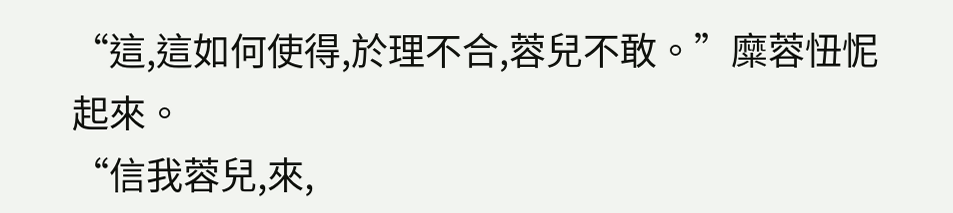“這,這如何使得,於理不合,蓉兒不敢。”糜蓉忸怩起來。
“信我蓉兒,來,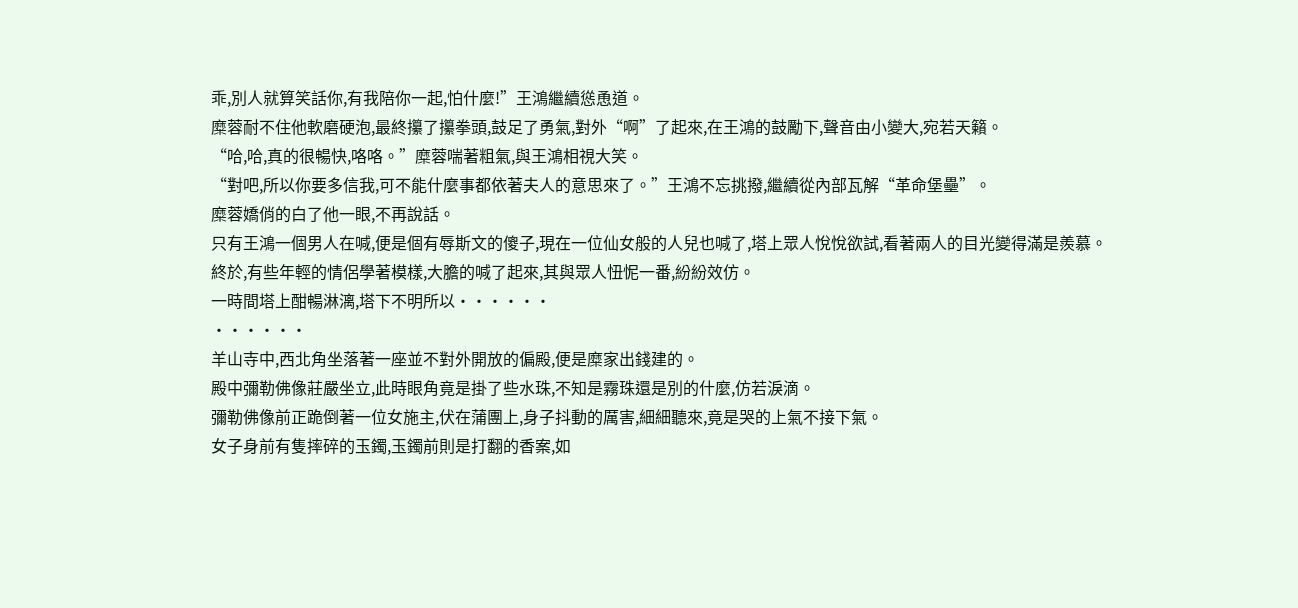乖,別人就算笑話你,有我陪你一起,怕什麼!”王鴻繼續慫恿道。
糜蓉耐不住他軟磨硬泡,最終攥了攥拳頭,鼓足了勇氣,對外“啊”了起來,在王鴻的鼓勵下,聲音由小變大,宛若天籟。
“哈,哈,真的很暢快,咯咯。”糜蓉喘著粗氣,與王鴻相視大笑。
“對吧,所以你要多信我,可不能什麼事都依著夫人的意思來了。”王鴻不忘挑撥,繼續從內部瓦解“革命堡壘”。
糜蓉嬌俏的白了他一眼,不再說話。
只有王鴻一個男人在喊,便是個有辱斯文的傻子,現在一位仙女般的人兒也喊了,塔上眾人悅悅欲試,看著兩人的目光變得滿是羨慕。
終於,有些年輕的情侶學著模樣,大膽的喊了起來,其與眾人忸怩一番,紛紛效仿。
一時間塔上酣暢淋漓,塔下不明所以······
······
羊山寺中,西北角坐落著一座並不對外開放的偏殿,便是糜家出錢建的。
殿中彌勒佛像莊嚴坐立,此時眼角竟是掛了些水珠,不知是霧珠還是別的什麼,仿若淚滴。
彌勒佛像前正跪倒著一位女施主,伏在蒲團上,身子抖動的厲害,細細聽來,竟是哭的上氣不接下氣。
女子身前有隻摔碎的玉鐲,玉鐲前則是打翻的香案,如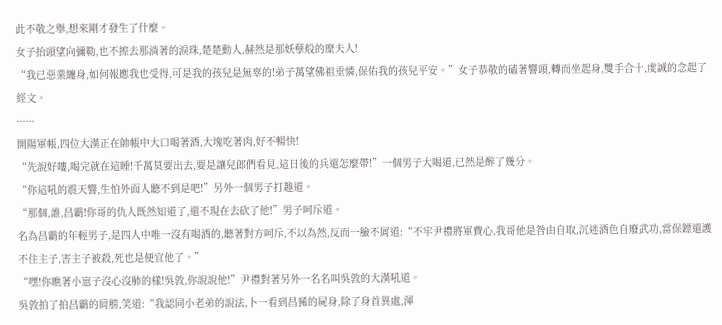此不敬之舉,想來剛才發生了什麼。
女子抬頭望向彌勒,也不擦去那淌著的淚珠,楚楚動人,赫然是那妖孽般的糜夫人!
“我已惡業纏身,如何報應我也受得,可是我的孩兒是無辜的!弟子萬望佛祖垂憐,保佑我的孩兒平安。”女子恭敬的磕著響頭,轉而坐起身,雙手合十,虔誠的念起了經文。
······
開陽軍帳,四位大漢正在帥帳中大口喝著酒,大塊吃著肉,好不暢快!
“先說好嘍,喝完就在這睡!千萬莫要出去,要是讓兒郎們看見,這日後的兵還怎麼帶!”一個男子大喝道,已然是醉了幾分。
“你這吼的震天響,生怕外面人聽不到是吧!”另外一個男子打趣道。
“那個,誰,昌霸!你哥的仇人既然知道了,還不現在去砍了他!”男子呵斥道。
名為昌霸的年輕男子,是四人中唯一沒有喝酒的,聽著對方呵斥,不以為然,反而一臉不屑道:“不牢尹禮將軍費心,我哥他是咎由自取,沉迷酒色自廢武功,當保鏢還護不住主子,害主子被殺,死也是便宜他了。”
“嘿!你瞧著小崽子沒心沒肺的樣!吳敦,你說說他!”尹禮對著另外一名名叫吳敦的大漢吼道。
吳敦拍了拍昌霸的肩膀,笑道:“我認同小老弟的說法,卜一看到昌豨的屍身,除了身首異處,渾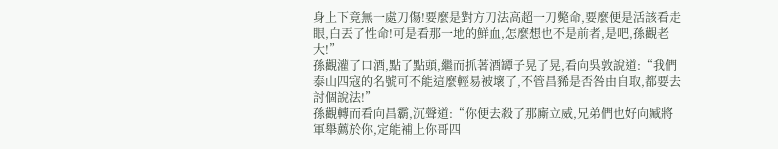身上下竟無一處刀傷!要麼是對方刀法高超一刀斃命,要麼便是活該看走眼,白丟了性命!可是看那一地的鮮血,怎麼想也不是前者,是吧,孫觀老大!”
孫觀灌了口酒,點了點頭,繼而抓著酒罈子晃了晃,看向吳敦說道:“我們泰山四寇的名號可不能這麼輕易被壞了,不管昌豨是否咎由自取,都要去討個說法!”
孫觀轉而看向昌霸,沉聲道:“你便去殺了那廝立威,兄弟們也好向臧將軍舉薦於你,定能補上你哥四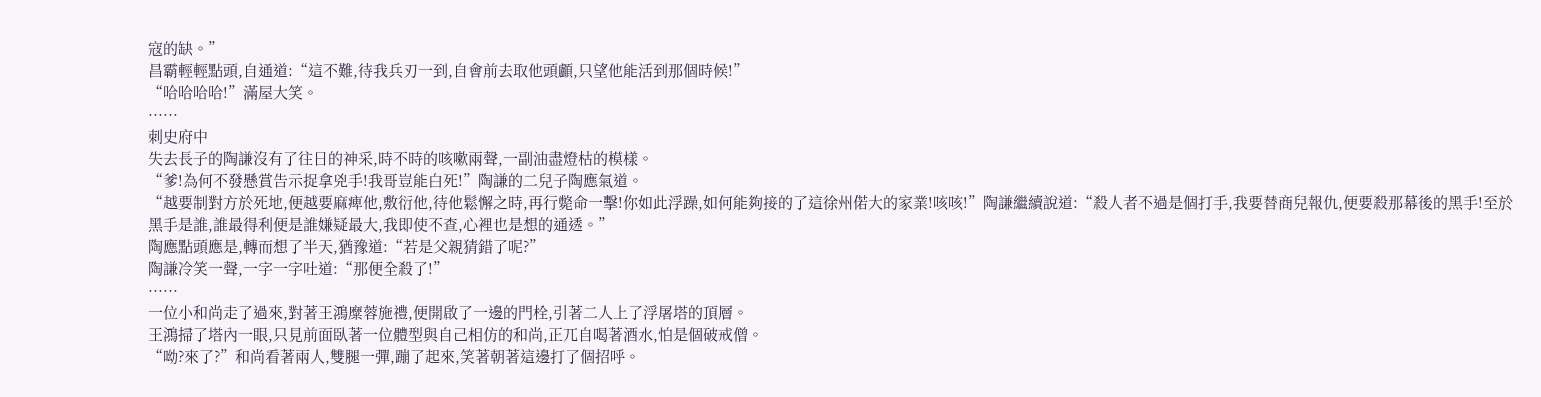寇的缺。”
昌霸輕輕點頭,自通道:“這不難,待我兵刃一到,自會前去取他頭顱,只望他能活到那個時候!”
“哈哈哈哈!”滿屋大笑。
······
刺史府中
失去長子的陶謙沒有了往日的神采,時不時的咳嗽兩聲,一副油盡燈枯的模樣。
“爹!為何不發懸賞告示捉拿兇手!我哥豈能白死!”陶謙的二兒子陶應氣道。
“越要制對方於死地,便越要麻痺他,敷衍他,待他鬆懈之時,再行斃命一擊!你如此浮躁,如何能夠接的了這徐州偌大的家業!咳咳!”陶謙繼續說道:“殺人者不過是個打手,我要替商兒報仇,便要殺那幕後的黑手!至於黑手是誰,誰最得利便是誰嫌疑最大,我即使不查,心裡也是想的通透。”
陶應點頭應是,轉而想了半天,猶豫道:“若是父親猜錯了呢?”
陶謙冷笑一聲,一字一字吐道:“那便全殺了!”
······
一位小和尚走了過來,對著王鴻糜蓉施禮,便開啟了一邊的門栓,引著二人上了浮屠塔的頂層。
王鴻掃了塔內一眼,只見前面臥著一位體型與自己相仿的和尚,正兀自喝著酒水,怕是個破戒僧。
“呦?來了?”和尚看著兩人,雙腿一彈,蹦了起來,笑著朝著這邊打了個招呼。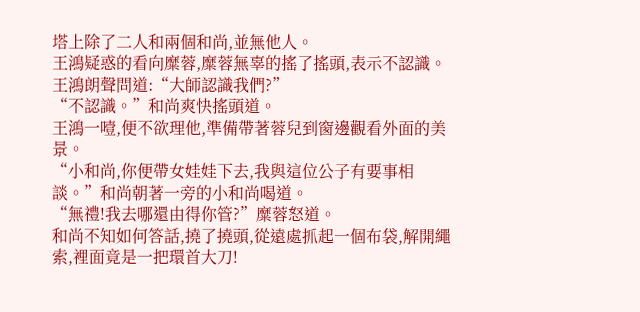塔上除了二人和兩個和尚,並無他人。
王鴻疑惑的看向糜蓉,糜蓉無辜的搖了搖頭,表示不認識。
王鴻朗聲問道:“大師認識我們?”
“不認識。”和尚爽快搖頭道。
王鴻一噎,便不欲理他,準備帶著蓉兒到窗邊觀看外面的美景。
“小和尚,你便帶女娃娃下去,我與這位公子有要事相談。”和尚朝著一旁的小和尚喝道。
“無禮!我去哪還由得你管?”糜蓉怒道。
和尚不知如何答話,撓了撓頭,從遠處抓起一個布袋,解開繩索,裡面竟是一把環首大刀!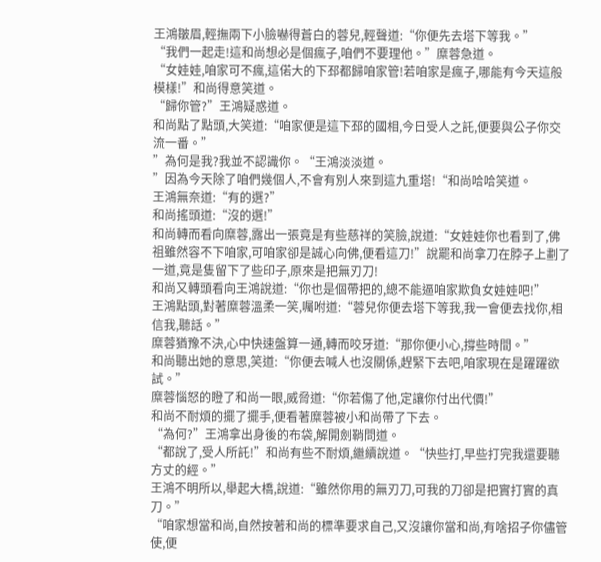王鴻皺眉,輕撫兩下小臉嚇得蒼白的蓉兒,輕聲道:“你便先去塔下等我。”
“我們一起走!這和尚想必是個瘋子,咱們不要理他。”糜蓉急道。
“女娃娃,咱家可不瘋,這偌大的下邳都歸咱家管!若咱家是瘋子,哪能有今天這般模樣!”和尚得意笑道。
“歸你管?”王鴻疑惑道。
和尚點了點頭,大笑道:“咱家便是這下邳的國相,今日受人之託,便要與公子你交流一番。”
”為何是我?我並不認識你。“王鴻淡淡道。
”因為今天除了咱們幾個人,不會有別人來到這九重塔!“和尚哈哈笑道。
王鴻無奈道:“有的選?”
和尚搖頭道:“沒的選!”
和尚轉而看向糜蓉,露出一張竟是有些慈祥的笑臉,說道:“女娃娃你也看到了,佛祖雖然容不下咱家,可咱家卻是誠心向佛,便看這刀!”說罷和尚拿刀在脖子上劃了一道,竟是隻留下了些印子,原來是把無刃刀!
和尚又轉頭看向王鴻說道:“你也是個帶把的,總不能逼咱家欺負女娃娃吧!”
王鴻點頭,對著糜蓉溫柔一笑,囑咐道:“蓉兒你便去塔下等我,我一會便去找你,相信我,聽話。”
糜蓉猶豫不決,心中快速盤算一通,轉而咬牙道:“那你便小心,撐些時間。”
和尚聽出她的意思,笑道:“你便去喊人也沒關係,趕緊下去吧,咱家現在是躍躍欲試。”
糜蓉惱怒的瞪了和尚一眼,威脅道:“你若傷了他,定讓你付出代價!”
和尚不耐煩的擺了擺手,便看著糜蓉被小和尚帶了下去。
“為何?”王鴻拿出身後的布袋,解開劍鞘問道。
“都說了,受人所託!”和尚有些不耐煩,繼續說道。“快些打,早些打完我還要聽方丈的經。”
王鴻不明所以,舉起大橋,說道:“雖然你用的無刃刀,可我的刀卻是把實打實的真刀。”
“咱家想當和尚,自然按著和尚的標準要求自己,又沒讓你當和尚,有啥招子你儘管使,便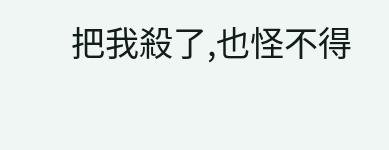把我殺了,也怪不得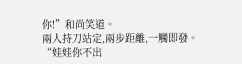你!”和尚笑道。
兩人持刀站定,兩步距離,一觸即發。
“娃娃你不出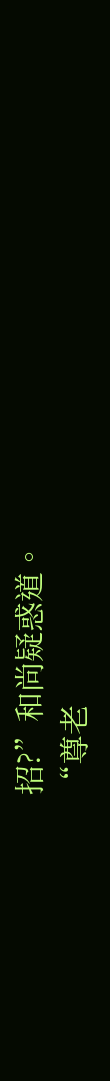招?”和尚疑惑道。
“尊老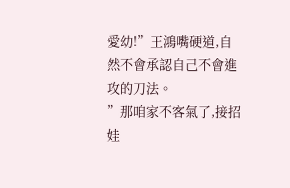愛幼!”王鴻嘴硬道,自然不會承認自己不會進攻的刀法。
”那咱家不客氣了,接招娃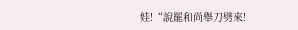娃!“說罷和尚舉刀劈來!